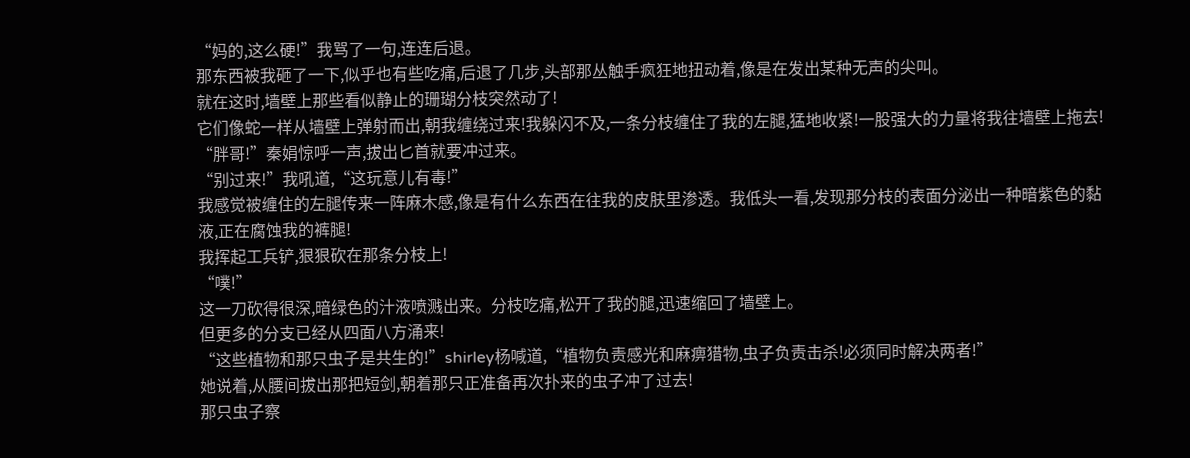“妈的,这么硬!”我骂了一句,连连后退。
那东西被我砸了一下,似乎也有些吃痛,后退了几步,头部那丛触手疯狂地扭动着,像是在发出某种无声的尖叫。
就在这时,墙壁上那些看似静止的珊瑚分枝突然动了!
它们像蛇一样从墙壁上弹射而出,朝我缠绕过来!我躲闪不及,一条分枝缠住了我的左腿,猛地收紧!一股强大的力量将我往墙壁上拖去!
“胖哥!”秦娟惊呼一声,拔出匕首就要冲过来。
“别过来!”我吼道,“这玩意儿有毒!”
我感觉被缠住的左腿传来一阵麻木感,像是有什么东西在往我的皮肤里渗透。我低头一看,发现那分枝的表面分泌出一种暗紫色的黏液,正在腐蚀我的裤腿!
我挥起工兵铲,狠狠砍在那条分枝上!
“噗!”
这一刀砍得很深,暗绿色的汁液喷溅出来。分枝吃痛,松开了我的腿,迅速缩回了墙壁上。
但更多的分支已经从四面八方涌来!
“这些植物和那只虫子是共生的!”shirley杨喊道,“植物负责感光和麻痹猎物,虫子负责击杀!必须同时解决两者!”
她说着,从腰间拔出那把短剑,朝着那只正准备再次扑来的虫子冲了过去!
那只虫子察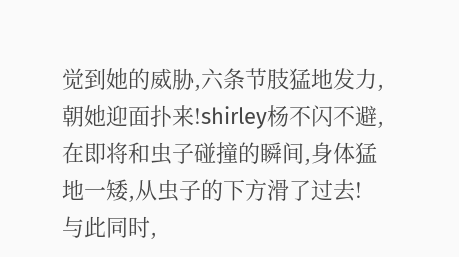觉到她的威胁,六条节肢猛地发力,朝她迎面扑来!shirley杨不闪不避,在即将和虫子碰撞的瞬间,身体猛地一矮,从虫子的下方滑了过去!
与此同时,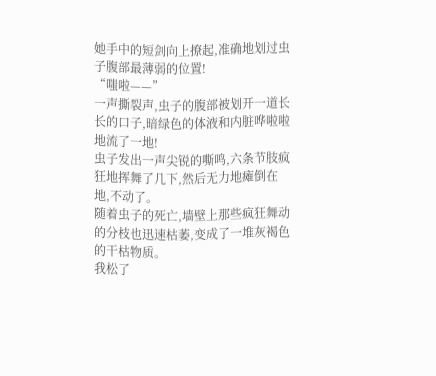她手中的短剑向上撩起,准确地划过虫子腹部最薄弱的位置!
“嗤啦——”
一声撕裂声,虫子的腹部被划开一道长长的口子,暗绿色的体液和内脏哗啦啦地流了一地!
虫子发出一声尖锐的嘶鸣,六条节肢疯狂地挥舞了几下,然后无力地瘫倒在地,不动了。
随着虫子的死亡,墙壁上那些疯狂舞动的分枝也迅速枯萎,变成了一堆灰褐色的干枯物质。
我松了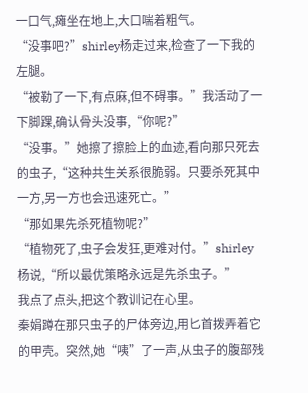一口气,瘫坐在地上,大口喘着粗气。
“没事吧?”shirley杨走过来,检查了一下我的左腿。
“被勒了一下,有点麻,但不碍事。”我活动了一下脚踝,确认骨头没事,“你呢?”
“没事。”她擦了擦脸上的血迹,看向那只死去的虫子,“这种共生关系很脆弱。只要杀死其中一方,另一方也会迅速死亡。”
“那如果先杀死植物呢?”
“植物死了,虫子会发狂,更难对付。”shirley杨说,“所以最优策略永远是先杀虫子。”
我点了点头,把这个教训记在心里。
秦娟蹲在那只虫子的尸体旁边,用匕首拨弄着它的甲壳。突然,她“咦”了一声,从虫子的腹部残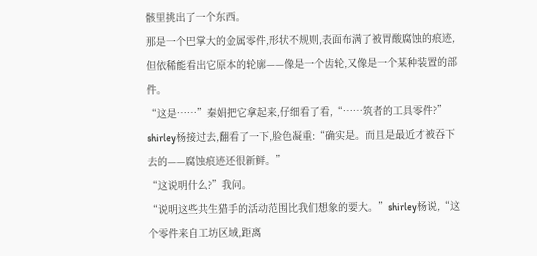骸里挑出了一个东西。
那是一个巴掌大的金属零件,形状不规则,表面布满了被胃酸腐蚀的痕迹,但依稀能看出它原本的轮廓——像是一个齿轮,又像是一个某种装置的部件。
“这是……”秦娟把它拿起来,仔细看了看,“……筑者的工具零件?”
shirley杨接过去,翻看了一下,脸色凝重:“确实是。而且是最近才被吞下去的——腐蚀痕迹还很新鲜。”
“这说明什么?”我问。
“说明这些共生猎手的活动范围比我们想象的要大。”shirley杨说,“这个零件来自工坊区域,距离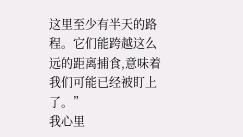这里至少有半天的路程。它们能跨越这么远的距离捕食,意味着我们可能已经被盯上了。”
我心里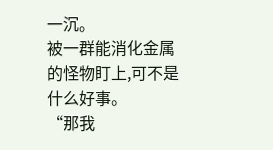一沉。
被一群能消化金属的怪物盯上,可不是什么好事。
“那我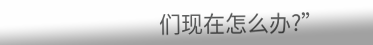们现在怎么办?”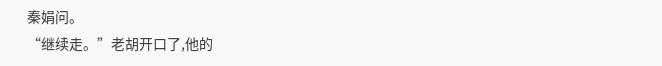秦娟问。
“继续走。”老胡开口了,他的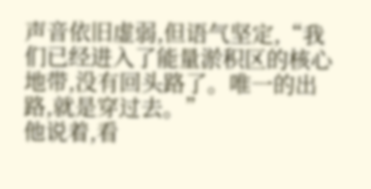声音依旧虚弱,但语气坚定,“我们已经进入了能量淤积区的核心地带,没有回头路了。唯一的出路,就是穿过去。”
他说着,看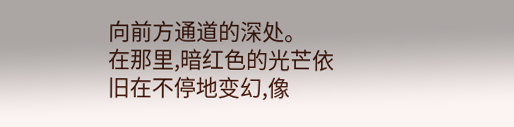向前方通道的深处。
在那里,暗红色的光芒依旧在不停地变幻,像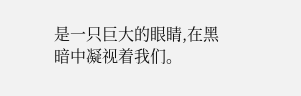是一只巨大的眼睛,在黑暗中凝视着我们。